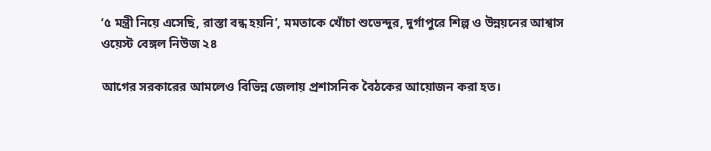‘৫ মন্ত্রী নিয়ে এসেছি, রাস্তা বন্ধ হয়নি’, মমতাকে খোঁচা শুভেন্দুর, দুর্গাপুরে শিল্প ও উন্নয়নের আশ্বাস
ওয়েস্ট বেঙ্গল নিউজ ২৪

আগের সরকারের আমলেও বিভিন্ন জেলায় প্রশাসনিক বৈঠকের আয়োজন করা হত।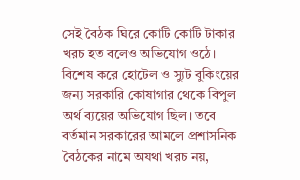সেই বৈঠক ঘিরে কোটি কোটি টাকার খরচ হত বলেও অভিযোগ ওঠে। বিশেষ করে হোটেল ও স্যুট বুকিংয়ের জন্য সরকারি কোষাগার থেকে বিপুল অর্থ ব্যয়ের অভিযোগ ছিল। তবে বর্তমান সরকারের আমলে প্রশাসনিক বৈঠকের নামে অযথা খরচ নয়,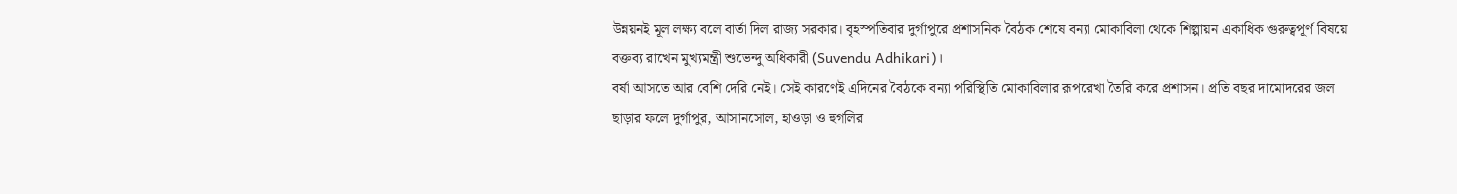উন্নয়নই মূল লক্ষ্য বলে বার্তা দিল রাজ্য সরকার। বৃহস্পতিবার দুর্গাপুরে প্রশাসনিক বৈঠক শেষে বন্যা মোকাবিলা থেকে শিল্পায়ন একাধিক গুরুত্বপূর্ণ বিষয়ে বক্তব্য রাখেন মুখ্যমন্ত্রী শুভেন্দু অধিকারী (Suvendu Adhikari)।
বর্ষা আসতে আর বেশি দেরি নেই। সেই কারণেই এদিনের বৈঠকে বন্যা পরিস্থিতি মোকাবিলার রূপরেখা তৈরি করে প্রশাসন। প্রতি বছর দামোদরের জল ছাড়ার ফলে দুর্গাপুর, আসানসোল, হাওড়া ও হুগলির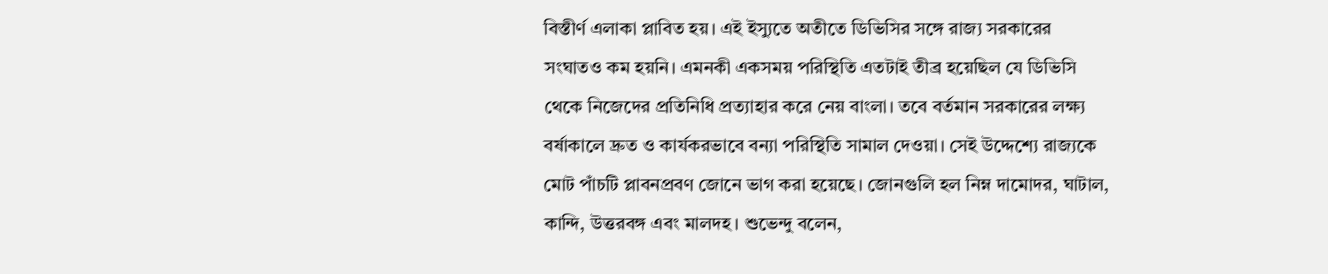বিস্তীর্ণ এলাকা প্লাবিত হয়। এই ইস্যুতে অতীতে ডিভিসির সঙ্গে রাজ্য সরকারের সংঘাতও কম হয়নি। এমনকী একসময় পরিস্থিতি এতটাই তীব্র হয়েছিল যে ডিভিসি থেকে নিজেদের প্রতিনিধি প্রত্যাহার করে নেয় বাংলা। তবে বর্তমান সরকারের লক্ষ্য বর্ষাকালে দ্রুত ও কার্যকরভাবে বন্যা পরিস্থিতি সামাল দেওয়া। সেই উদ্দেশ্যে রাজ্যকে মোট পাঁচটি প্লাবনপ্রবণ জোনে ভাগ করা হয়েছে। জোনগুলি হল নিম্ন দামোদর, ঘাটাল, কান্দি, উত্তরবঙ্গ এবং মালদহ। শুভেন্দু বলেন,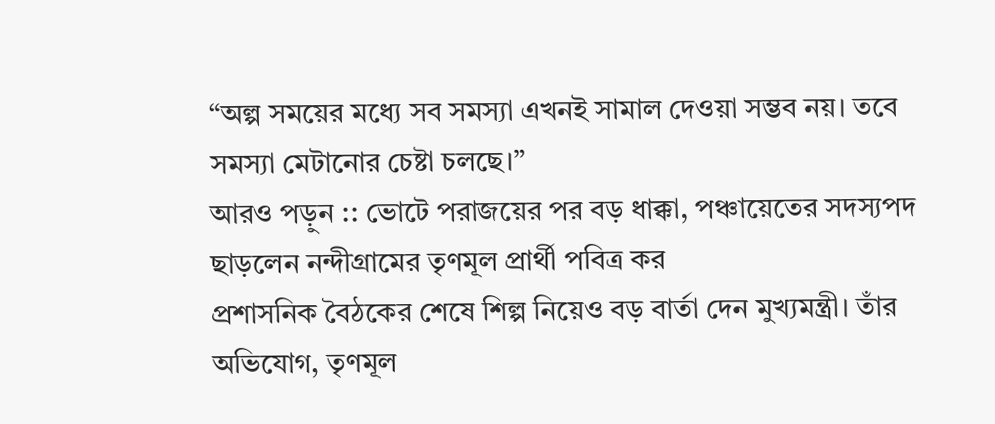“অল্প সময়ের মধ্যে সব সমস্যা এখনই সামাল দেওয়া সম্ভব নয়। তবে সমস্যা মেটানোর চেষ্টা চলছে।”
আরও পড়ুন :: ভোটে পরাজয়ের পর বড় ধাক্কা, পঞ্চায়েতের সদস্যপদ ছাড়লেন নন্দীগ্রামের তৃণমূল প্রার্থী পবিত্র কর
প্রশাসনিক বৈঠকের শেষে শিল্প নিয়েও বড় বার্তা দেন মুখ্যমন্ত্রী। তাঁর অভিযোগ, তৃণমূল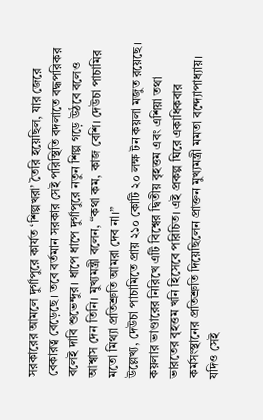সরকারের আমলে দুর্গাপুরে কার্যত ‘শিল্পখরা’ তৈরি হয়েছিল, যার জেরে বেকারত্ব বেড়েছে। তবে বর্তমান সরকার সেই পরিস্থিতি বদলাতে বদ্ধপরিকর বলেই দাবি শুভেন্দুর। ধাপে ধাপে দুর্গাপুরে নতুন শিল্প গড়ে উঠবে বলেও আশ্বাস দেন তিনি। মুখ্যমন্ত্রী বলেন, “কথা কম, কাজ বেশি। দেউচা পাচামির মতো মিথ্যা প্রতিশ্রুতি আমরা দেব না।”
উল্লেখ্য, দেউচা পাচামিতে প্রায় ২১০ কোটি ২০ লক্ষ টন কয়লা মজুত রয়েছে। কয়লার ভাণ্ডারের নিরিখে এটি বিশ্বের দ্বিতীয় বৃহত্তম এবং এশিয়া তথা ভারতের বৃহত্তম খনি হিসেবে পরিচিত। এই প্রকল্প ঘিরে একাধিকবার কর্মসংস্থানের প্রতিশ্রুতি দিয়েছিলেন প্রাক্তন মুখ্যমন্ত্রী মমতা বন্দ্যোপাধ্যায়। যদিও সেই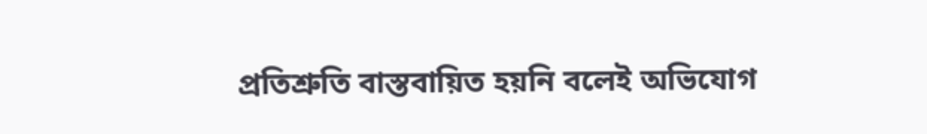প্রতিশ্রুতি বাস্তবায়িত হয়নি বলেই অভিযোগ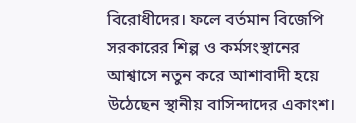বিরোধীদের। ফলে বর্তমান বিজেপি সরকারের শিল্প ও কর্মসংস্থানের আশ্বাসে নতুন করে আশাবাদী হয়ে উঠেছেন স্থানীয় বাসিন্দাদের একাংশ।